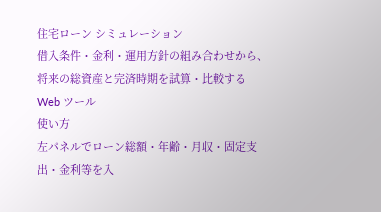住宅ローン シミュレーション
借入条件・金利・運用方針の組み合わせから、将来の総資産と完済時期を試算・比較する Web ツール
使い方
左パネルでローン総額・年齢・月収・固定支出・金利等を入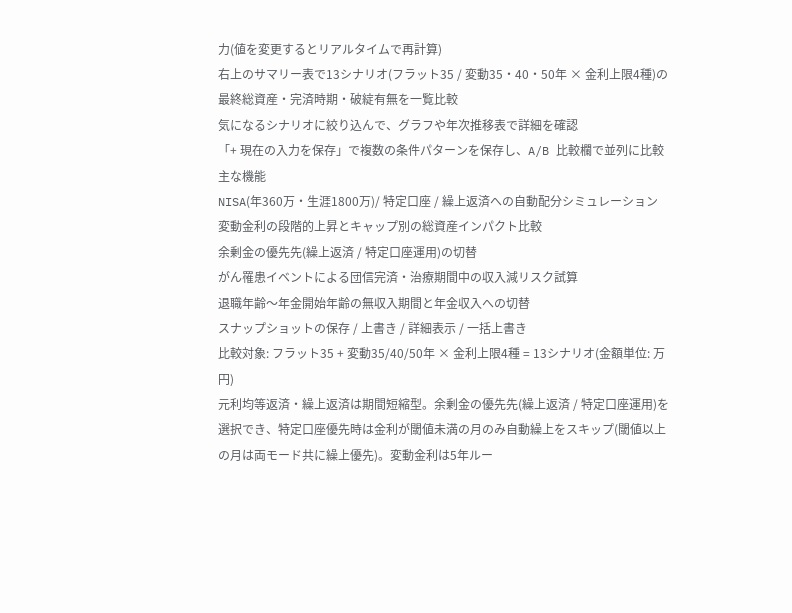力(値を変更するとリアルタイムで再計算)
右上のサマリー表で13シナリオ(フラット35 / 変動35・40・50年 × 金利上限4種)の最終総資産・完済時期・破綻有無を一覧比較
気になるシナリオに絞り込んで、グラフや年次推移表で詳細を確認
「+ 現在の入力を保存」で複数の条件パターンを保存し、A/B 比較欄で並列に比較
主な機能
NISA(年360万・生涯1800万)/ 特定口座 / 繰上返済への自動配分シミュレーション
変動金利の段階的上昇とキャップ別の総資産インパクト比較
余剰金の優先先(繰上返済 / 特定口座運用)の切替
がん罹患イベントによる団信完済・治療期間中の収入減リスク試算
退職年齢〜年金開始年齢の無収入期間と年金収入への切替
スナップショットの保存 / 上書き / 詳細表示 / 一括上書き
比較対象: フラット35 + 変動35/40/50年 × 金利上限4種 = 13シナリオ(金額単位: 万円)
元利均等返済・繰上返済は期間短縮型。余剰金の優先先(繰上返済 / 特定口座運用)を選択でき、特定口座優先時は金利が閾値未満の月のみ自動繰上をスキップ(閾値以上の月は両モード共に繰上優先)。変動金利は5年ルー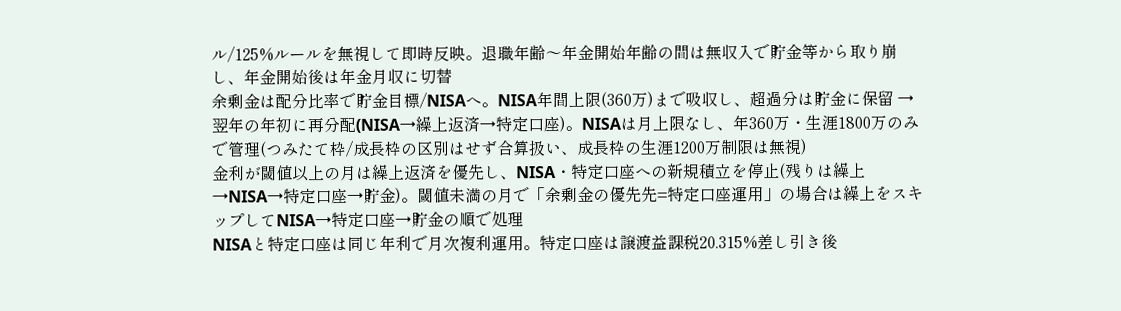ル/125%ルールを無視して即時反映。退職年齢〜年金開始年齢の間は無収入で貯金等から取り崩し、年金開始後は年金月収に切替
余剰金は配分比率で貯金目標/NISAへ。NISA年間上限(360万)まで吸収し、超過分は貯金に保留 → 翌年の年初に再分配(NISA→繰上返済→特定口座)。NISAは月上限なし、年360万・生涯1800万のみで管理(つみたて枠/成長枠の区別はせず合算扱い、成長枠の生涯1200万制限は無視)
金利が閾値以上の月は繰上返済を優先し、NISA・特定口座への新規積立を停止(残りは繰上→NISA→特定口座→貯金)。閾値未満の月で「余剰金の優先先=特定口座運用」の場合は繰上をスキップしてNISA→特定口座→貯金の順で処理
NISAと特定口座は同じ年利で月次複利運用。特定口座は譲渡益課税20.315%差し引き後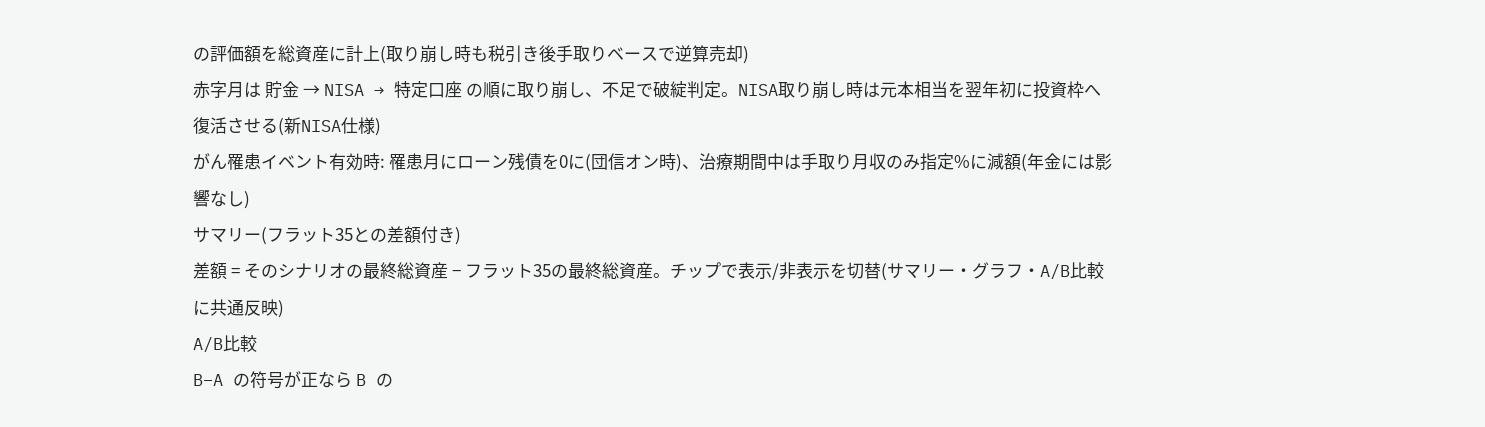の評価額を総資産に計上(取り崩し時も税引き後手取りベースで逆算売却)
赤字月は 貯金 → NISA → 特定口座 の順に取り崩し、不足で破綻判定。NISA取り崩し時は元本相当を翌年初に投資枠へ復活させる(新NISA仕様)
がん罹患イベント有効時: 罹患月にローン残債を0に(団信オン時)、治療期間中は手取り月収のみ指定%に減額(年金には影響なし)
サマリー(フラット35との差額付き)
差額 = そのシナリオの最終総資産 − フラット35の最終総資産。チップで表示/非表示を切替(サマリー・グラフ・A/B比較に共通反映)
A/B比較
B−A の符号が正なら B の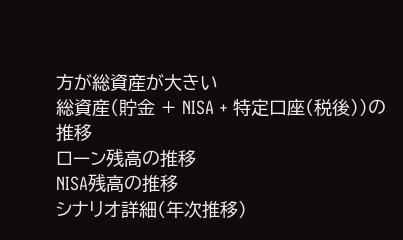方が総資産が大きい
総資産(貯金 + NISA + 特定口座(税後))の推移
ローン残高の推移
NISA残高の推移
シナリオ詳細(年次推移)